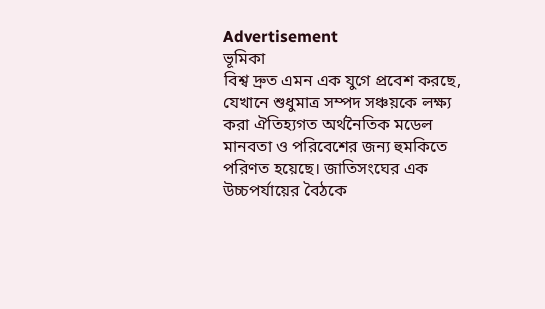Advertisement
ভূমিকা
বিশ্ব দ্রুত এমন এক যুগে প্রবেশ করছে, যেখানে শুধুমাত্র সম্পদ সঞ্চয়কে লক্ষ্য করা ঐতিহ্যগত অর্থনৈতিক মডেল মানবতা ও পরিবেশের জন্য হুমকিতে পরিণত হয়েছে। জাতিসংঘের এক উচ্চপর্যায়ের বৈঠকে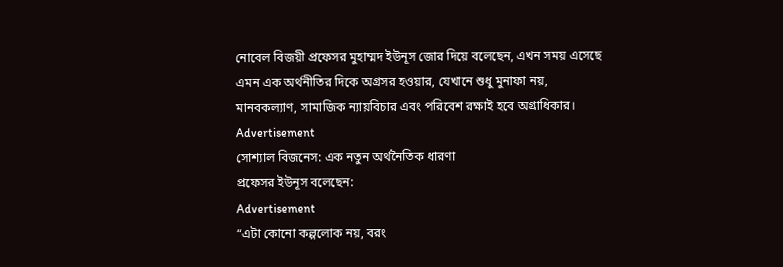নোবেল বিজয়ী প্রফেসর মুহাম্মদ ইউনূস জোর দিয়ে বলেছেন, এখন সময় এসেছে এমন এক অর্থনীতির দিকে অগ্রসর হওয়ার, যেখানে শুধু মুনাফা নয়, মানবকল্যাণ, সামাজিক ন্যায়বিচার এবং পরিবেশ রক্ষাই হবে অগ্রাধিকার।
Advertisement
সোশ্যাল বিজনেস: এক নতুন অর্থনৈতিক ধারণা
প্রফেসর ইউনূস বলেছেন:
Advertisement
“এটা কোনো কল্পলোক নয়, বরং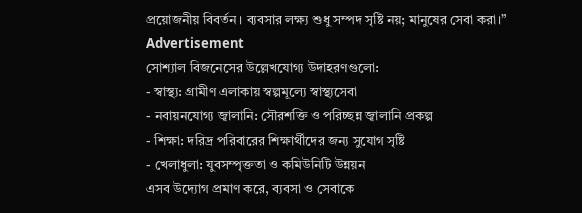প্রয়োজনীয় বিবর্তন। ব্যবসার লক্ষ্য শুধু সম্পদ সৃষ্টি নয়; মানুষের সেবা করা।”
Advertisement
সোশ্যাল বিজনেসের উল্লেখযোগ্য উদাহরণগুলো:
- স্বাস্থ্য: গ্রামীণ এলাকায় স্বল্পমূল্যে স্বাস্থ্যসেবা
- নবায়নযোগ্য জ্বালানি: সৌরশক্তি ও পরিচ্ছন্ন জ্বালানি প্রকল্প
- শিক্ষা: দরিদ্র পরিবারের শিক্ষার্থীদের জন্য সুযোগ সৃষ্টি
- খেলাধুলা: যুবসম্পৃক্ততা ও কমিউনিটি উন্নয়ন
এসব উদ্যোগ প্রমাণ করে, ব্যবসা ও সেবাকে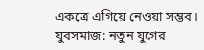একত্রে এগিয়ে নেওয়া সম্ভব।
যুবসমাজ: নতুন যুগের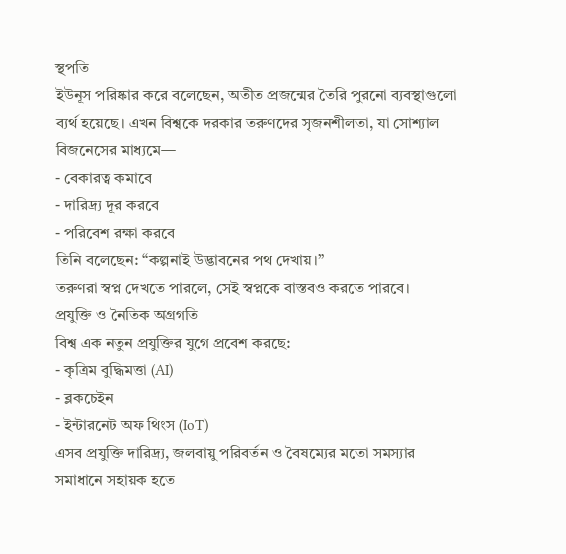স্থপতি
ইউনূস পরিষ্কার করে বলেছেন, অতীত প্রজন্মের তৈরি পুরনো ব্যবস্থাগুলো ব্যর্থ হয়েছে। এখন বিশ্বকে দরকার তরুণদের সৃজনশীলতা, যা সোশ্যাল বিজনেসের মাধ্যমে—
- বেকারত্ব কমাবে
- দারিদ্র্য দূর করবে
- পরিবেশ রক্ষা করবে
তিনি বলেছেন: “কল্পনাই উদ্ভাবনের পথ দেখায়।”
তরুণরা স্বপ্ন দেখতে পারলে, সেই স্বপ্নকে বাস্তবও করতে পারবে।
প্রযুক্তি ও নৈতিক অগ্রগতি
বিশ্ব এক নতুন প্রযুক্তির যুগে প্রবেশ করছে:
- কৃত্রিম বুদ্ধিমত্তা (AI)
- ব্লকচেইন
- ইন্টারনেট অফ থিংস (IoT)
এসব প্রযুক্তি দারিদ্র্য, জলবায়ু পরিবর্তন ও বৈষম্যের মতো সমস্যার সমাধানে সহায়ক হতে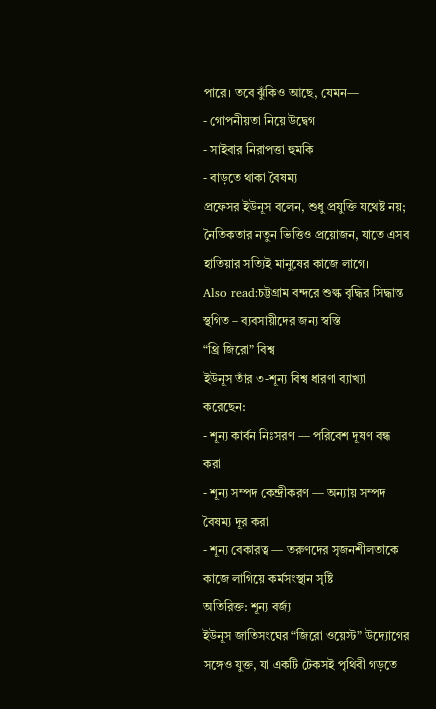পারে। তবে ঝুঁকিও আছে, যেমন—
- গোপনীয়তা নিয়ে উদ্বেগ
- সাইবার নিরাপত্তা হুমকি
- বাড়তে থাকা বৈষম্য
প্রফেসর ইউনূস বলেন, শুধু প্রযুক্তি যথেষ্ট নয়; নৈতিকতার নতুন ভিত্তিও প্রয়োজন, যাতে এসব হাতিয়ার সত্যিই মানুষের কাজে লাগে।
Also read:চট্টগ্রাম বন্দরে শুল্ক বৃদ্ধির সিদ্ধান্ত স্থগিত – ব্যবসায়ীদের জন্য স্বস্তি
“থ্রি জিরো” বিশ্ব
ইউনূস তাঁর ৩-শূন্য বিশ্ব ধারণা ব্যাখ্যা করেছেন:
- শূন্য কার্বন নিঃসরণ — পরিবেশ দূষণ বন্ধ করা
- শূন্য সম্পদ কেন্দ্রীকরণ — অন্যায় সম্পদ বৈষম্য দূর করা
- শূন্য বেকারত্ব — তরুণদের সৃজনশীলতাকে কাজে লাগিয়ে কর্মসংস্থান সৃষ্টি
অতিরিক্ত: শূন্য বর্জ্য
ইউনূস জাতিসংঘের “জিরো ওয়েস্ট” উদ্যোগের সঙ্গেও যুক্ত, যা একটি টেকসই পৃথিবী গড়তে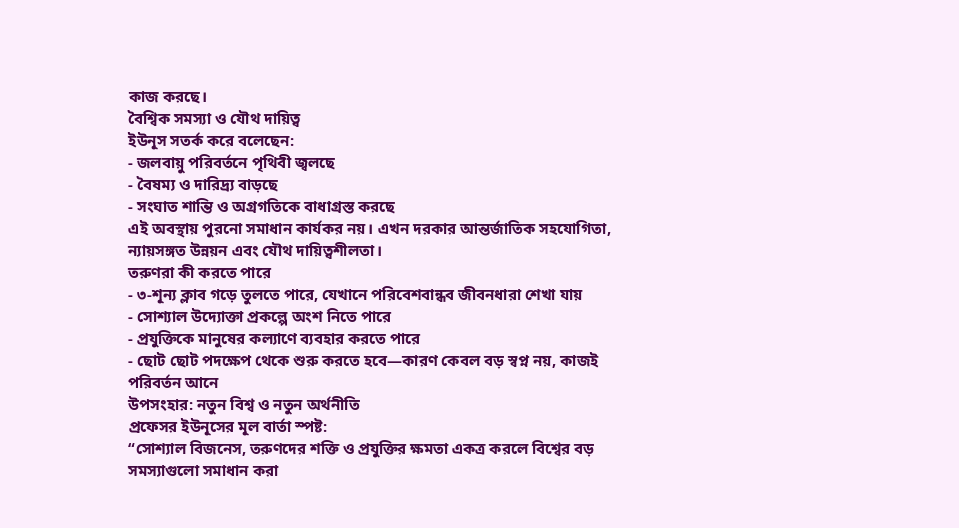কাজ করছে।
বৈশ্বিক সমস্যা ও যৌথ দায়িত্ব
ইউনূস সতর্ক করে বলেছেন:
- জলবায়ু পরিবর্তনে পৃথিবী জ্বলছে
- বৈষম্য ও দারিদ্র্য বাড়ছে
- সংঘাত শান্তি ও অগ্রগতিকে বাধাগ্রস্ত করছে
এই অবস্থায় পুরনো সমাধান কার্যকর নয়। এখন দরকার আন্তর্জাতিক সহযোগিতা, ন্যায়সঙ্গত উন্নয়ন এবং যৌথ দায়িত্বশীলতা।
তরুণরা কী করতে পারে
- ৩-শূন্য ক্লাব গড়ে তুলতে পারে, যেখানে পরিবেশবান্ধব জীবনধারা শেখা যায়
- সোশ্যাল উদ্যোক্তা প্রকল্পে অংশ নিতে পারে
- প্রযুক্তিকে মানুষের কল্যাণে ব্যবহার করতে পারে
- ছোট ছোট পদক্ষেপ থেকে শুরু করতে হবে—কারণ কেবল বড় স্বপ্ন নয়, কাজই পরিবর্তন আনে
উপসংহার: নতুন বিশ্ব ও নতুন অর্থনীতি
প্রফেসর ইউনূসের মূল বার্তা স্পষ্ট:
“সোশ্যাল বিজনেস, তরুণদের শক্তি ও প্রযুক্তির ক্ষমতা একত্র করলে বিশ্বের বড় সমস্যাগুলো সমাধান করা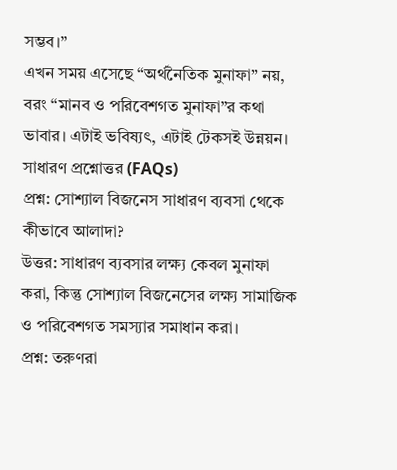সম্ভব।”
এখন সময় এসেছে “অর্থনৈতিক মুনাফা” নয়, বরং “মানব ও পরিবেশগত মুনাফা”র কথা ভাবার। এটাই ভবিষ্যৎ, এটাই টেকসই উন্নয়ন।
সাধারণ প্রশ্নোত্তর (FAQs)
প্রশ্ন: সোশ্যাল বিজনেস সাধারণ ব্যবসা থেকে কীভাবে আলাদা?
উত্তর: সাধারণ ব্যবসার লক্ষ্য কেবল মুনাফা করা, কিন্তু সোশ্যাল বিজনেসের লক্ষ্য সামাজিক ও পরিবেশগত সমস্যার সমাধান করা।
প্রশ্ন: তরুণরা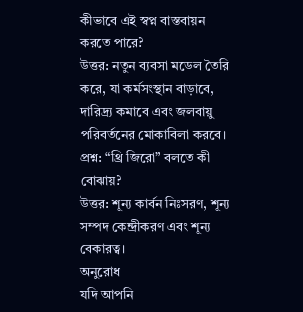কীভাবে এই স্বপ্ন বাস্তবায়ন করতে পারে?
উত্তর: নতুন ব্যবসা মডেল তৈরি করে, যা কর্মসংস্থান বাড়াবে, দারিদ্র্য কমাবে এবং জলবায়ু পরিবর্তনের মোকাবিলা করবে।
প্রশ্ন: “থ্রি জিরো” বলতে কী বোঝায়?
উত্তর: শূন্য কার্বন নিঃসরণ, শূন্য সম্পদ কেন্দ্রীকরণ এবং শূন্য বেকারত্ব।
অনুরোধ
যদি আপনি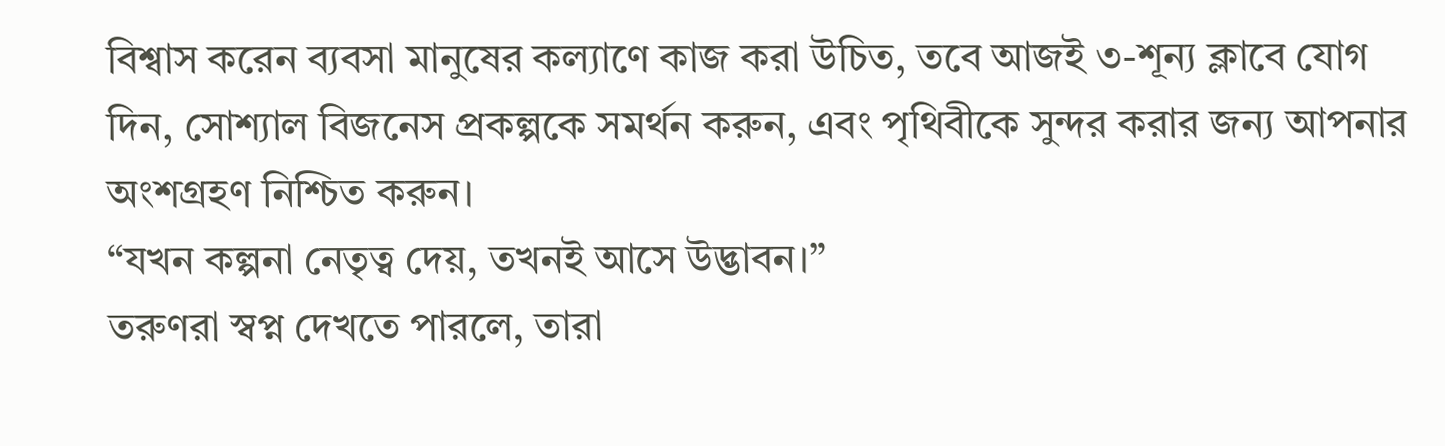বিশ্বাস করেন ব্যবসা মানুষের কল্যাণে কাজ করা উচিত, তবে আজই ৩-শূন্য ক্লাবে যোগ দিন, সোশ্যাল বিজনেস প্রকল্পকে সমর্থন করুন, এবং পৃথিবীকে সুন্দর করার জন্য আপনার অংশগ্রহণ নিশ্চিত করুন।
“যখন কল্পনা নেতৃত্ব দেয়, তখনই আসে উদ্ভাবন।”
তরুণরা স্বপ্ন দেখতে পারলে, তারা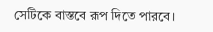সেটিকে বাস্তবে রূপ দিতে পারবে।